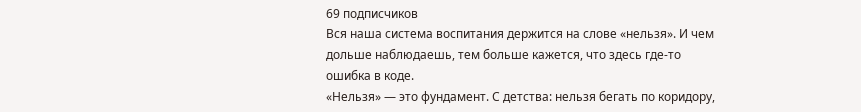69 подписчиков
Вся наша система воспитания держится на слове «нельзя». И чем дольше наблюдаешь, тем больше кажется, что здесь где-то ошибка в коде.
«Нельзя» — это фундамент. С детства: нельзя бегать по коридору,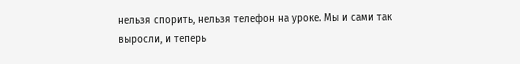нельзя спорить, нельзя телефон на уроке. Мы и сами так выросли, и теперь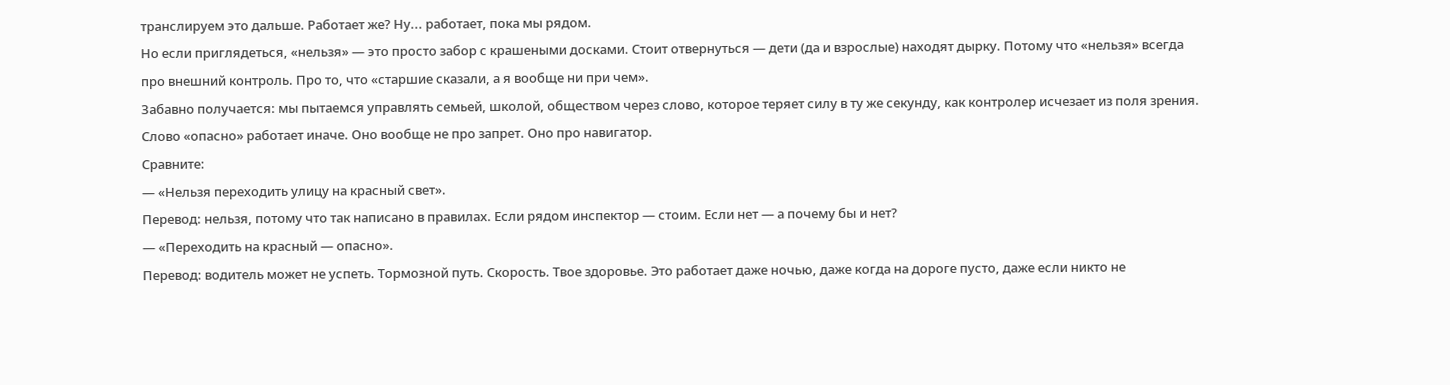транслируем это дальше. Работает же? Ну... работает, пока мы рядом.
Но если приглядеться, «нельзя» — это просто забор с крашеными досками. Стоит отвернуться — дети (да и взрослые) находят дырку. Потому что «нельзя» всегда про внешний контроль. Про то, что «старшие сказали, а я вообще ни при чем».
Забавно получается: мы пытаемся управлять семьей, школой, обществом через слово, которое теряет силу в ту же секунду, как контролер исчезает из поля зрения.
Слово «опасно» работает иначе. Оно вообще не про запрет. Оно про навигатор.
Сравните:
— «Нельзя переходить улицу на красный свет».
Перевод: нельзя, потому что так написано в правилах. Если рядом инспектор — стоим. Если нет — а почему бы и нет?
— «Переходить на красный — опасно».
Перевод: водитель может не успеть. Тормозной путь. Скорость. Твое здоровье. Это работает даже ночью, даже когда на дороге пусто, даже если никто не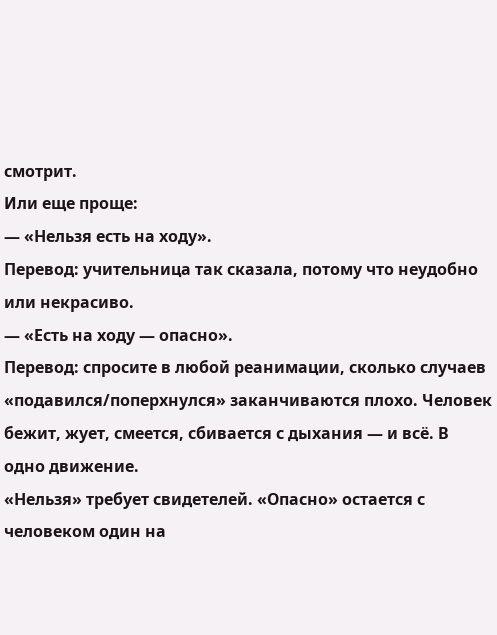смотрит.
Или еще проще:
— «Нельзя есть на ходу».
Перевод: учительница так сказала, потому что неудобно или некрасиво.
— «Есть на ходу — опасно».
Перевод: спросите в любой реанимации, сколько случаев «подавился/поперхнулся» заканчиваются плохо. Человек бежит, жует, смеется, сбивается с дыхания — и всё. В одно движение.
«Нельзя» требует свидетелей. «Опасно» остается с человеком один на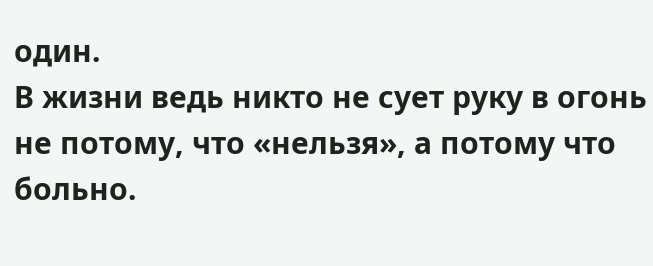один.
В жизни ведь никто не сует руку в огонь не потому, что «нельзя», а потому что больно.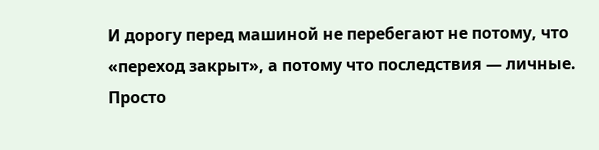И дорогу перед машиной не перебегают не потому, что «переход закрыт», а потому что последствия — личные.
Просто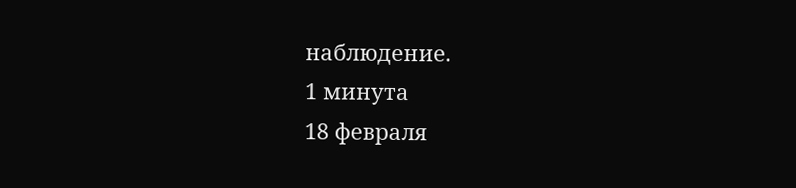наблюдение.
1 минута
18 февраля